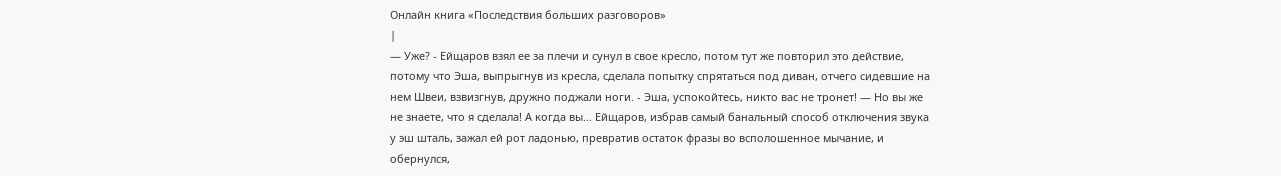Онлайн книга «Последствия больших разговоров»
|
— Уже? - Ейщаров взял ее за плечи и сунул в свое кресло, потом тут же повторил это действие, потому что Эша, выпрыгнув из кресла, сделала попытку спрятаться под диван, отчего сидевшие на нем Швеи, взвизгнув, дружно поджали ноги. - Эша, успокойтесь, никто вас не тронет! — Но вы же не знаете, что я сделала! А когда вы... Ейщаров, избрав самый банальный способ отключения звука у эш шталь, зажал ей рот ладонью, превратив остаток фразы во всполошенное мычание, и обернулся,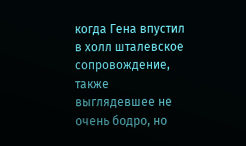когда Гена впустил в холл шталевское сопровождение, также выглядевшее не очень бодро, но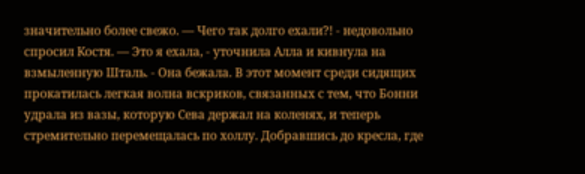значительно более свежо. — Чего так долго ехали?! - недовольно спросил Костя. — Это я ехала, - уточнила Алла и кивнула на взмыленную Шталь. - Она бежала. В этот момент среди сидящих прокатилась легкая волна вскриков, связанных с тем, что Бонни удрала из вазы, которую Сева держал на коленях, и теперь стремительно перемещалась по холлу. Добравшись до кресла, где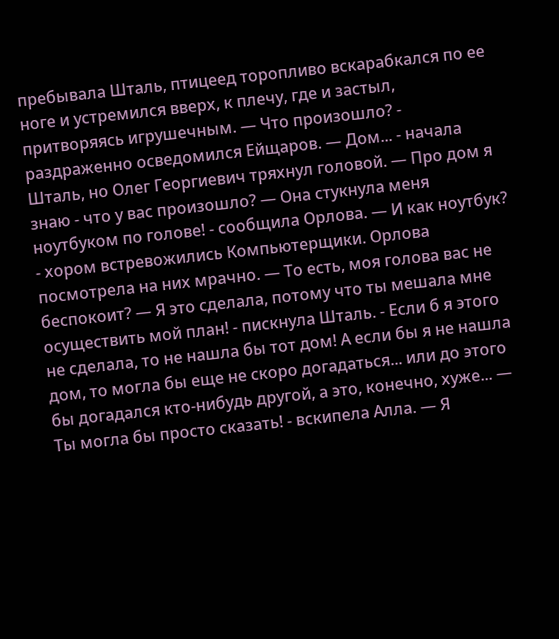пребывала Шталь, птицеед торопливо вскарабкался по ее ноге и устремился вверх, к плечу, где и застыл, притворяясь игрушечным. — Что произошло? - раздраженно осведомился Ейщаров. — Дом... - начала Шталь, но Олег Георгиевич тряхнул головой. — Про дом я знаю - что у вас произошло? — Она стукнула меня ноутбуком по голове! - сообщила Орлова. — И как ноутбук? - хором встревожились Компьютерщики. Орлова посмотрела на них мрачно. — То есть, моя голова вас не беспокоит? — Я это сделала, потому что ты мешала мне осуществить мой план! - пискнула Шталь. - Если б я этого не сделала, то не нашла бы тот дом! А если бы я не нашла дом, то могла бы еще не скоро догадаться... или до этого бы догадался кто-нибудь другой, а это, конечно, хуже... — Ты могла бы просто сказать! - вскипела Алла. — Я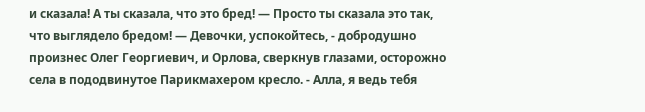и сказала! А ты сказала, что это бред! — Просто ты сказала это так, что выглядело бредом! — Девочки, успокойтесь, - добродушно произнес Олег Георгиевич, и Орлова, сверкнув глазами, осторожно села в пододвинутое Парикмахером кресло. - Алла, я ведь тебя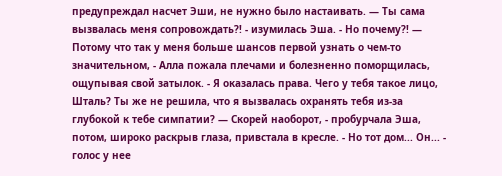предупреждал насчет Эши, не нужно было настаивать. — Ты сама вызвалась меня сопровождать?! - изумилась Эша. - Но почему?! — Потому что так у меня больше шансов первой узнать о чем-то значительном, - Алла пожала плечами и болезненно поморщилась, ощупывая свой затылок. - Я оказалась права. Чего у тебя такое лицо, Шталь? Ты же не решила, что я вызвалась охранять тебя из-за глубокой к тебе симпатии? — Скорей наоборот, - пробурчала Эша, потом, широко раскрыв глаза, привстала в кресле. - Но тот дом... Он... - голос у нее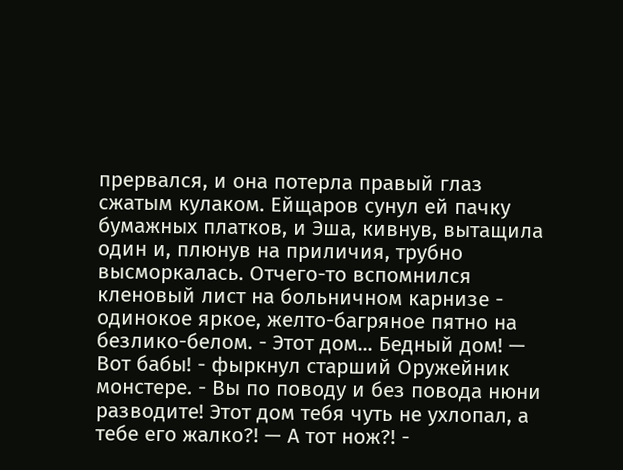прервался, и она потерла правый глаз сжатым кулаком. Ейщаров сунул ей пачку бумажных платков, и Эша, кивнув, вытащила один и, плюнув на приличия, трубно высморкалась. Отчего-то вспомнился кленовый лист на больничном карнизе - одинокое яркое, желто-багряное пятно на безлико-белом. - Этот дом... Бедный дом! — Вот бабы! - фыркнул старший Оружейник монстере. - Вы по поводу и без повода нюни разводите! Этот дом тебя чуть не ухлопал, а тебе его жалко?! — А тот нож?! -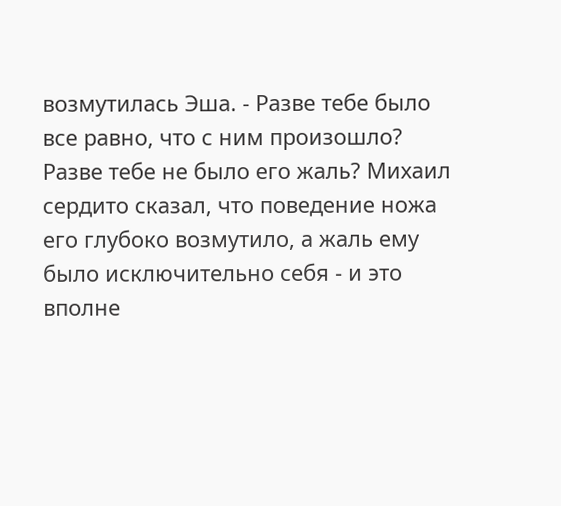возмутилась Эша. - Разве тебе было все равно, что с ним произошло? Разве тебе не было его жаль? Михаил сердито сказал, что поведение ножа его глубоко возмутило, а жаль ему было исключительно себя - и это вполне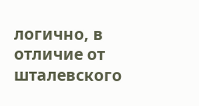логично, в отличие от шталевского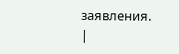заявления. |